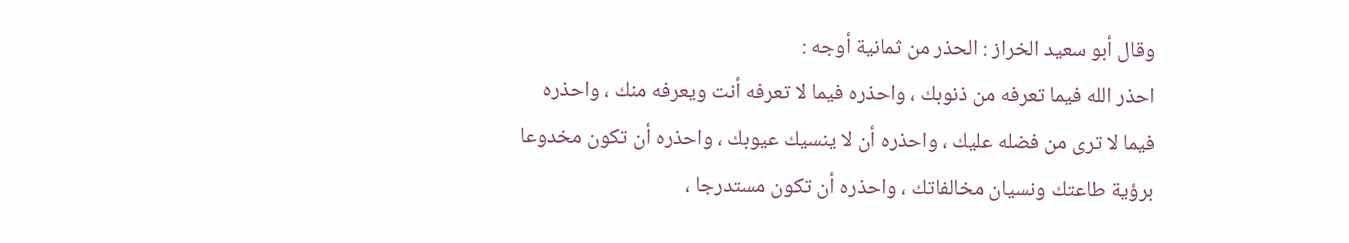وقال أبو سعيد الخراز : الحذر من ثمانية أوجه :
احذر الله فيما تعرفه من ذنوبك ، واحذره فيما لا تعرفه أنت ويعرفه منك ، واحذره
فيما لا ترى من فضله عليك ، واحذره أن لا ينسيك عيوبك ، واحذره أن تكون مخدوعا
برؤية طاعتك ونسيان مخالفاتك ، واحذره أن تكون مستدرجا ،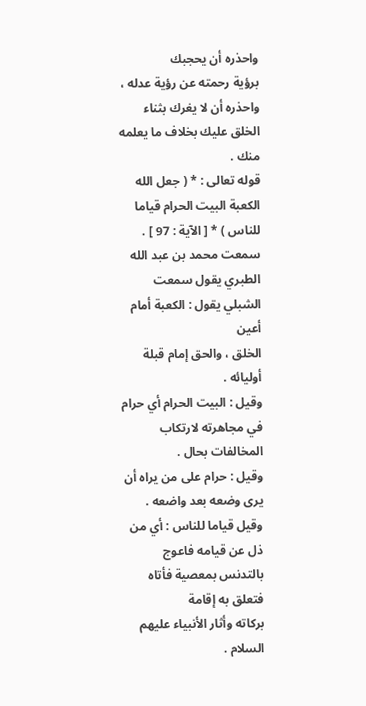واحذره أن يحجبك
برؤية رحمته عن رؤية عدله ، واحذره أن لا يغرك بثناء الخلق عليك بخلاف ما يعلمه
منك .
قوله تعالى : * ( جعل الله الكعبة البيت الحرام قياما للناس ) * [ الآية : 97 ] .
سمعت محمد بن عبد الله الطبري يقول سمعت الشبلي يقول : الكعبة أمام أعين
الخلق ، والحق إمام قبلة أوليائه .
وقيل : البيت الحرام أي حرام في مجاهرته لارتكاب المخالفات بحال .
وقيل : حرام على من يراه أن يرى وضعه بعد واضعه .
وقيل قياما للناس : أي من ذل عن قيامه فاعوج بالتدنس بمعصية فأتاه فتعلق به إقامة
بركاته وأثار الأنبياء عليهم السلام .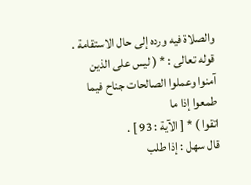والصلاة فيه ورده إلى حال الاستقامة .
قوله تعالى : * ( ليس على الذين آمنوا وعملوا الصالحات جناح فيما طمعوا إذا ما
اتقوا ) * [ الآية : 93 ] .
قال سهل : إذا طلب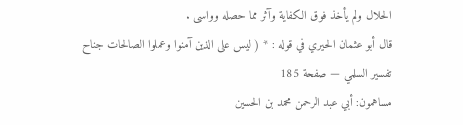الحلال ولم يأخذ فوق الكفاية وآثر مما حصله وواسى .
قال أبو عثمان الحيري في قوله : * ( ليس على الذين آمنوا وعملوا الصالحات جناح
تفسير السلمي — صفحة 185
مساهمون: أبي عبد الرحمن محمد بن الحسين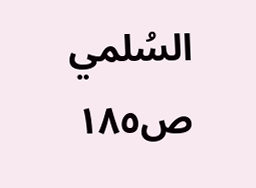السُلمي
ص١٨٥